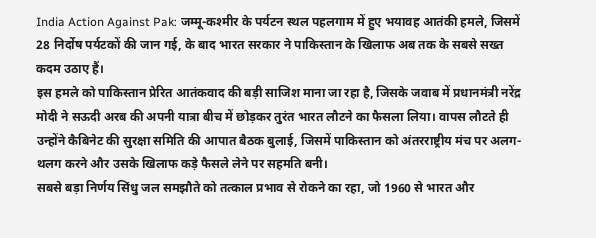India Action Against Pak: जम्मू-कश्मीर के पर्यटन स्थल पहलगाम में हुए भयावह आतंकी हमले, जिसमें 28 निर्दोष पर्यटकों की जान गई, के बाद भारत सरकार ने पाकिस्तान के खिलाफ अब तक के सबसे सख्त कदम उठाए हैं।
इस हमले को पाकिस्तान प्रेरित आतंकवाद की बड़ी साजिश माना जा रहा है, जिसके जवाब में प्रधानमंत्री नरेंद्र मोदी ने सऊदी अरब की अपनी यात्रा बीच में छोड़कर तुरंत भारत लौटने का फैसला लिया। वापस लौटते ही उन्होंने कैबिनेट की सुरक्षा समिति की आपात बैठक बुलाई, जिसमें पाकिस्तान को अंतरराष्ट्रीय मंच पर अलग-थलग करने और उसके खिलाफ कड़े फैसले लेने पर सहमति बनी।
सबसे बड़ा निर्णय सिंधु जल समझौते को तत्काल प्रभाव से रोकने का रहा, जो 1960 से भारत और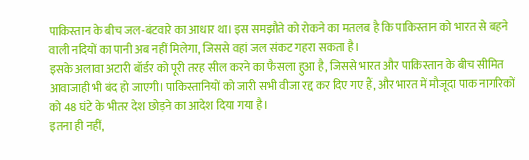पाकिस्तान के बीच जल-बंटवारे का आधार था। इस समझौते को रोकने का मतलब है कि पाकिस्तान को भारत से बहने वाली नदियों का पानी अब नहीं मिलेगा, जिससे वहां जल संकट गहरा सकता है।
इसके अलावा अटारी बॉर्डर को पूरी तरह सील करने का फैसला हुआ है, जिससे भारत और पाकिस्तान के बीच सीमित आवाजाही भी बंद हो जाएगी। पाकिस्तानियों को जारी सभी वीजा रद्द कर दिए गए हैं, और भारत में मौजूदा पाक नागरिकों को 48 घंटे के भीतर देश छोड़ने का आदेश दिया गया है।
इतना ही नहीं,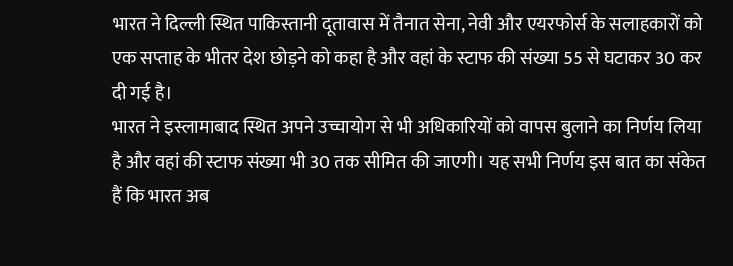भारत ने दिल्ली स्थित पाकिस्तानी दूतावास में तैनात सेना, नेवी और एयरफोर्स के सलाहकारों को एक सप्ताह के भीतर देश छोड़ने को कहा है और वहां के स्टाफ की संख्या 55 से घटाकर 30 कर दी गई है।
भारत ने इस्लामाबाद स्थित अपने उच्चायोग से भी अधिकारियों को वापस बुलाने का निर्णय लिया है और वहां की स्टाफ संख्या भी 30 तक सीमित की जाएगी। यह सभी निर्णय इस बात का संकेत हैं कि भारत अब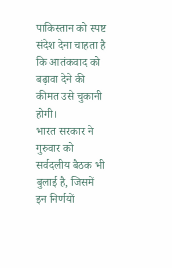पाकिस्तान को स्पष्ट संदेश देना चाहता है कि आतंकवाद को बढ़ावा देने की कीमत उसे चुकानी होगी।
भारत सरकार ने गुरुवार को सर्वदलीय बैठक भी बुलाई है, जिसमें इन निर्णयों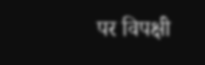पर विपक्षी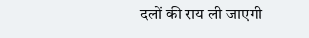दलों की राय ली जाएगी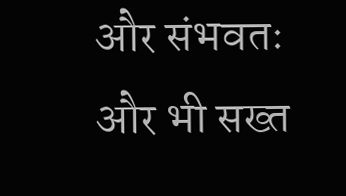और संभवतः और भी सख्त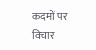कदमों पर विचार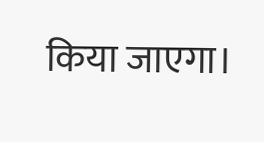किया जाएगा।